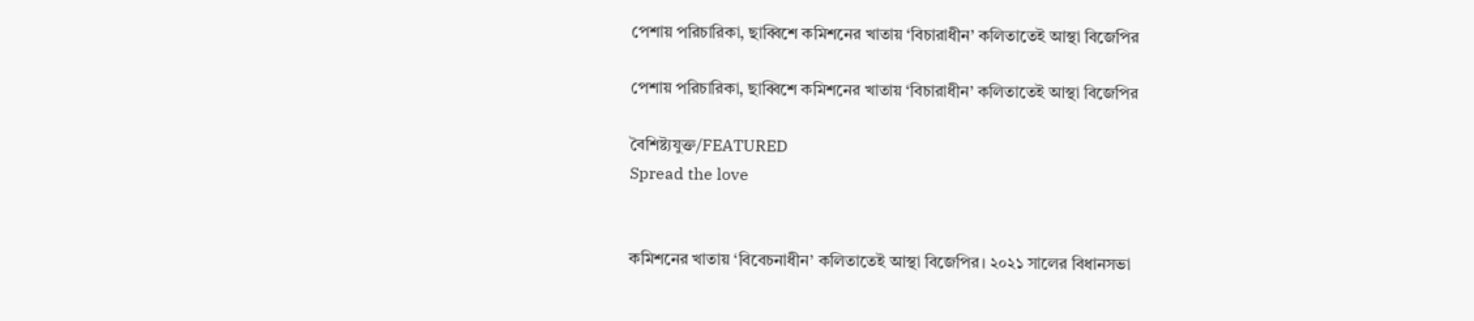পেশায় পরিচারিকা, ছাব্বিশে কমিশনের খাতায় ‘বিচারাধীন’ কলিতাতেই আস্থা বিজেপির

পেশায় পরিচারিকা, ছাব্বিশে কমিশনের খাতায় ‘বিচারাধীন’ কলিতাতেই আস্থা বিজেপির

বৈশিষ্ট্যযুক্ত/FEATURED
Spread the love


কমিশনের খাতায় ‘বিবেচনাধীন’ কলিতাতেই আস্থা বিজেপির। ২০২১ সালের বিধানসভা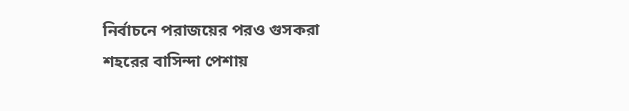নির্বাচনে পরাজয়ের পরও গুসকরা শহরের বাসিন্দা পেশায়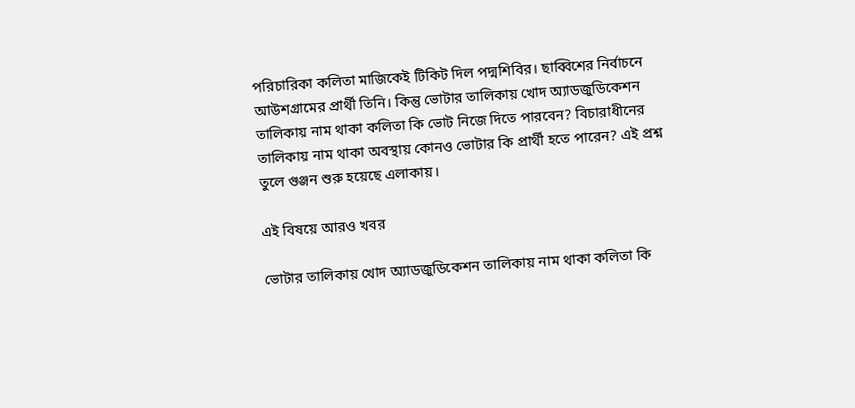পরিচারিকা কলিতা মাজিকেই টিকিট দিল পদ্মশিবির। ছাব্বিশের নির্বাচনে আউশগ্রামের প্রার্থী তিনি। কিন্তু ভোটার তালিকায় খোদ অ্যাডজুডিকেশন তালিকায় নাম থাকা কলিতা কি ভোট নিজে দিতে পারবেন? বিচারাধীনের তালিকায় নাম থাকা অবস্থায় কোনও ভোটার কি প্রার্থী হতে পারেন? এই প্রশ্ন তুলে গুঞ্জন শুরু হয়েছে এলাকায়।

এই বিষয়ে আরও খবর

ভোটার তালিকায় খোদ অ্যাডজুডিকেশন তালিকায় নাম থাকা কলিতা কি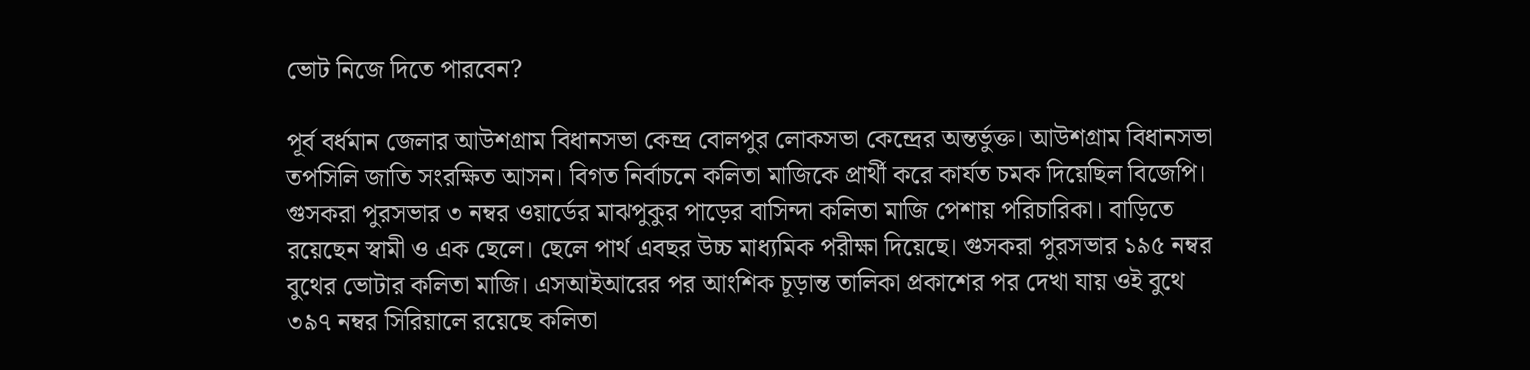ভোট নিজে দিতে পারবেন?

পূর্ব বর্ধমান জেলার আউশগ্রাম বিধানসভা কেন্দ্র বোলপুর লোকসভা কেন্দ্রের অন্তর্ভুক্ত। আউশগ্রাম বিধানসভা তপসিলি জাতি সংরক্ষিত আসন। বিগত নির্বাচনে কলিতা মাজিকে প্রার্থী করে কার্যত চমক দিয়েছিল বিজেপি। গুসকরা পুরসভার ৩ নম্বর ওয়ার্ডের মাঝপুকুর পাড়ের বাসিন্দা কলিতা মাজি পেশায় পরিচারিকা। বাড়িতে রয়েছেন স্বামী ও এক ছেলে। ছেলে পার্থ এবছর উচ্চ মাধ্যমিক পরীক্ষা দিয়েছে। গুসকরা পুরসভার ১৯৫ নম্বর বুথের ভোটার কলিতা মাজি। এসআইআরের পর আংশিক চূড়ান্ত তালিকা প্রকাশের পর দেখা যায় ওই বুথে ৩৯৭ নম্বর সিরিয়ালে রয়েছে কলিতা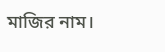মাজির নাম।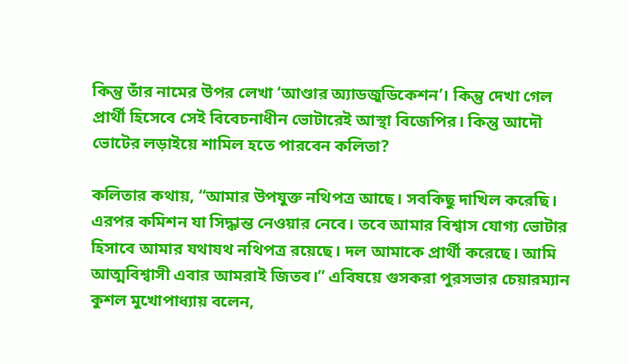কিন্তু তাঁর নামের উপর লেখা ‘আণ্ডার অ্যাডজুডিকেশন’। কিন্তু দেখা গেল প্রার্থী হিসেবে সেই বিবেচনাধীন ভোটারেই আস্থা বিজেপির। কিন্তু আদৌ ভোটের লড়াইয়ে শামিল হতে পারবেন কলিতা?

কলিতার কথায়, “আমার উপযুক্ত নথিপত্র আছে। সবকিছু দাখিল করেছি। এরপর কমিশন যা সিদ্ধান্ত নেওয়ার নেবে। তবে আমার বিশ্বাস যোগ্য ভোটার হিসাবে আমার যথাযথ নথিপত্র রয়েছে। দল আমাকে প্রার্থী করেছে। আমি আত্মবিশ্বাসী এবার আমরাই জিতব।” এবিষয়ে গুসকরা পুরসভার চেয়ারম্যান কুশল মুখোপাধ্যায় বলেন,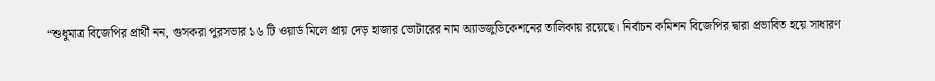“শুধুমাত্র বিজেপির প্রার্থী নন, গুসকরা পুরসভার ১৬ টি ওয়ার্ড মিলে প্রায় দেড় হাজার ভোটারের নাম অ্যাডজুডিকেশনের তালিকায় রয়েছে। নির্বাচন কমিশন বিজেপির দ্বারা প্রভাবিত হয়ে সাধারণ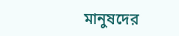মানুষদের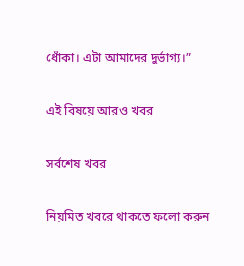ধোঁকা। এটা আমাদের দুর্ভাগ্য।”

এই বিষয়ে আরও খবর

সর্বশেষ খবর

নিয়মিত খবরে থাকতে ফলো করুন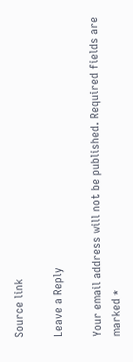Source link

Leave a Reply

Your email address will not be published. Required fields are marked *